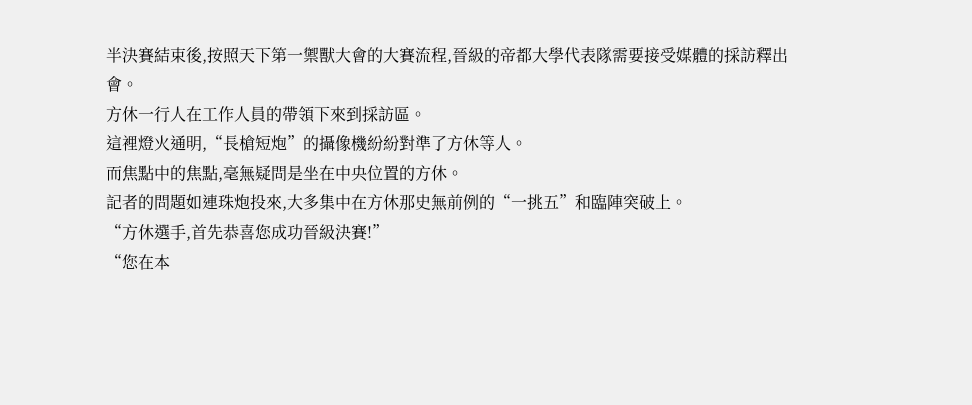半決賽結束後,按照天下第一禦獸大會的大賽流程,晉級的帝都大學代表隊需要接受媒體的採訪釋出會。
方休一行人在工作人員的帶領下來到採訪區。
這裡燈火通明,“長槍短炮”的攝像機紛紛對準了方休等人。
而焦點中的焦點,毫無疑問是坐在中央位置的方休。
記者的問題如連珠炮投來,大多集中在方休那史無前例的“一挑五”和臨陣突破上。
“方休選手,首先恭喜您成功晉級決賽!”
“您在本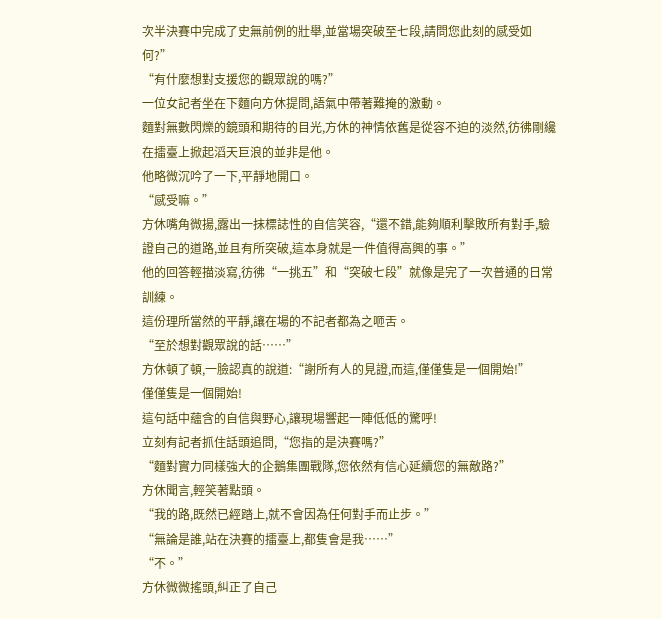次半決賽中完成了史無前例的壯舉,並當場突破至七段,請問您此刻的感受如何?”
“有什麼想對支援您的觀眾說的嗎?”
一位女記者坐在下麵向方休提問,語氣中帶著難掩的激動。
麵對無數閃爍的鏡頭和期待的目光,方休的神情依舊是從容不迫的淡然,彷彿剛纔在擂臺上掀起滔天巨浪的並非是他。
他略微沉吟了一下,平靜地開口。
“感受嘛。”
方休嘴角微揚,露出一抹標誌性的自信笑容,“還不錯,能夠順利擊敗所有對手,驗證自己的道路,並且有所突破,這本身就是一件值得高興的事。”
他的回答輕描淡寫,彷彿“一挑五”和“突破七段”就像是完了一次普通的日常訓練。
這份理所當然的平靜,讓在場的不記者都為之咂舌。
“至於想對觀眾說的話……”
方休頓了頓,一臉認真的說道:“謝所有人的見證,而這,僅僅隻是一個開始!”
僅僅隻是一個開始!
這句話中蘊含的自信與野心,讓現場響起一陣低低的驚呼!
立刻有記者抓住話頭追問,“您指的是決賽嗎?”
“麵對實力同樣強大的企鵝集團戰隊,您依然有信心延續您的無敵路?”
方休聞言,輕笑著點頭。
“我的路,既然已經踏上,就不會因為任何對手而止步。”
“無論是誰,站在決賽的擂臺上,都隻會是我……”
“不。”
方休微微搖頭,糾正了自己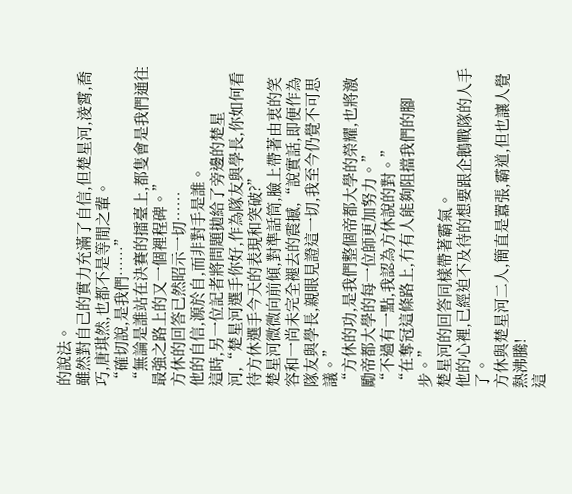的說法。
雖然對自己的實力充滿了自信,但楚星河,淩霄,喬巧,唐琪然,也都不是等閒之輩。
“確切說,是我們……”
“無論是誰站在決賽的擂臺上,都隻會是我們通往最強之路上的又一個裡程碑。”
方休的回答已然昭示一切……
他的自信,源於自,而非對手是誰。
這時,另一位記者將問題拋給了旁邊的楚星河,“楚星河選手你好,作為隊友與學長,你如何看待方休選手今天的表現和突破?”
楚星河微微向前傾,對準話筒,臉上帶著由衷的笑容和一尚未完全褪去的震撼,“說實話,即便作為隊友與學長,親眼見證這一切,我至今仍覺不可思議。”
“方休的功,是我們整個帝都大學的榮耀,也將激勵帝都大學的每一位師更加努力。”
“不過有一點,我認為方休說的對。”
“在奪冠這條路上,冇有人能夠阻擋我們的腳步。”
楚星河的回答同樣帶著霸氣。
他的心裡,已經迫不及待的想要跟企鵝戰隊的人手了。
方休與楚星河二人,簡直是囂張,霸道,但也讓人覺熱沸騰!
這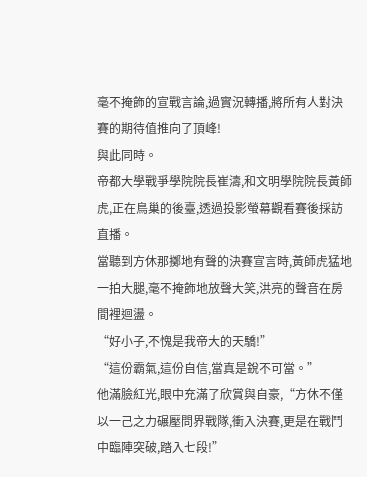毫不掩飾的宣戰言論,過實況轉播,將所有人對決賽的期待值推向了頂峰!
與此同時。
帝都大學戰爭學院院長崔濤,和文明學院院長黃師虎,正在鳥巢的後臺,透過投影螢幕觀看賽後採訪直播。
當聽到方休那擲地有聲的決賽宣言時,黃師虎猛地一拍大腿,毫不掩飾地放聲大笑,洪亮的聲音在房間裡迴盪。
“好小子,不愧是我帝大的天驕!”
“這份霸氣,這份自信,當真是銳不可當。”
他滿臉紅光,眼中充滿了欣賞與自豪,“方休不僅以一己之力碾壓問界戰隊,衝入決賽,更是在戰鬥中臨陣突破,踏入七段!”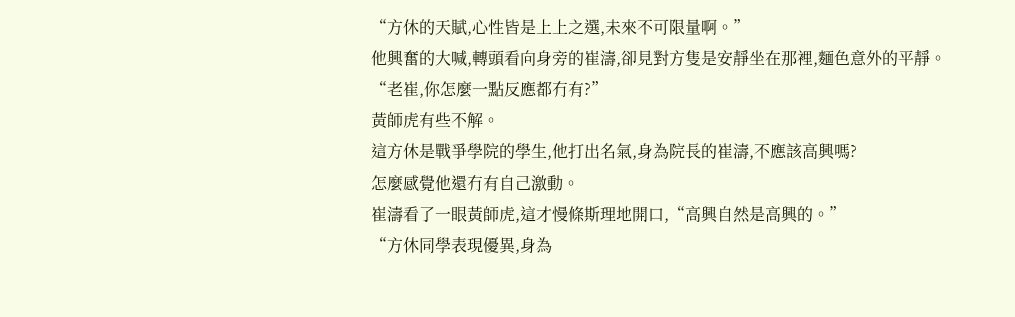“方休的天賦,心性皆是上上之選,未來不可限量啊。”
他興奮的大喊,轉頭看向身旁的崔濤,卻見對方隻是安靜坐在那裡,麵色意外的平靜。
“老崔,你怎麼一點反應都冇有?”
黃師虎有些不解。
這方休是戰爭學院的學生,他打出名氣,身為院長的崔濤,不應該高興嗎?
怎麼感覺他還冇有自己激動。
崔濤看了一眼黃師虎,這才慢條斯理地開口,“高興自然是高興的。”
“方休同學表現優異,身為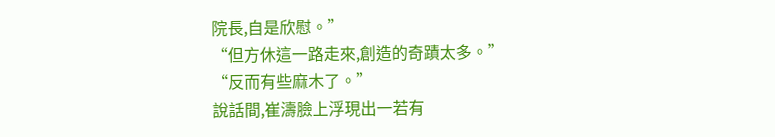院長,自是欣慰。”
“但方休這一路走來,創造的奇蹟太多。”
“反而有些麻木了。”
說話間,崔濤臉上浮現出一若有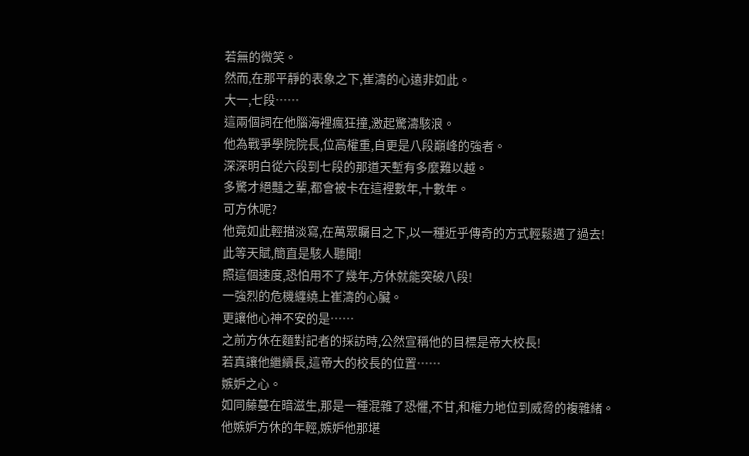若無的微笑。
然而,在那平靜的表象之下,崔濤的心遠非如此。
大一,七段……
這兩個詞在他腦海裡瘋狂撞,激起驚濤駭浪。
他為戰爭學院院長,位高權重,自更是八段巔峰的強者。
深深明白從六段到七段的那道天塹有多麼難以越。
多驚才絕豔之輩,都會被卡在這裡數年,十數年。
可方休呢?
他竟如此輕描淡寫,在萬眾矚目之下,以一種近乎傳奇的方式輕鬆邁了過去!
此等天賦,簡直是駭人聽聞!
照這個速度,恐怕用不了幾年,方休就能突破八段!
一強烈的危機纏繞上崔濤的心臟。
更讓他心神不安的是……
之前方休在麵對記者的採訪時,公然宣稱他的目標是帝大校長!
若真讓他繼續長,這帝大的校長的位置……
嫉妒之心。
如同藤蔓在暗滋生,那是一種混雜了恐懼,不甘,和權力地位到威脅的複雜緒。
他嫉妒方休的年輕,嫉妒他那堪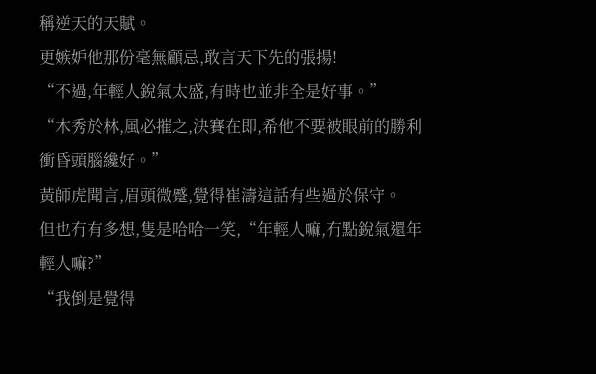稱逆天的天賦。
更嫉妒他那份毫無顧忌,敢言天下先的張揚!
“不過,年輕人銳氣太盛,有時也並非全是好事。”
“木秀於林,風必摧之,決賽在即,希他不要被眼前的勝利衝昏頭腦纔好。”
黃師虎聞言,眉頭微蹙,覺得崔濤這話有些過於保守。
但也冇有多想,隻是哈哈一笑,“年輕人嘛,冇點銳氣還年輕人嘛?”
“我倒是覺得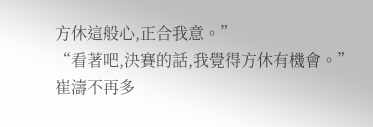方休這般心,正合我意。”
“看著吧,決賽的話,我覺得方休有機會。”
崔濤不再多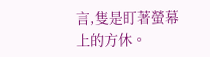言,隻是盯著螢幕上的方休。